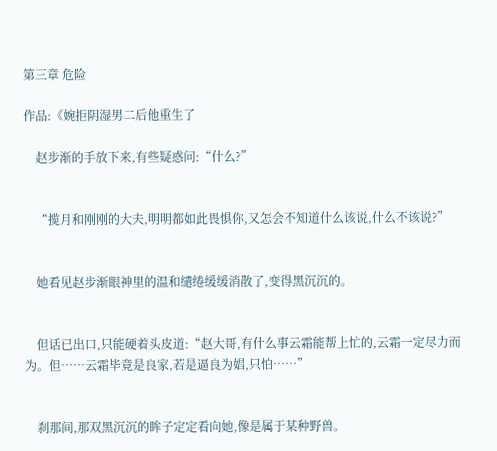第三章 危险

作品:《婉拒阴湿男二后他重生了

    赵步渐的手放下来,有些疑惑问:“什么?”


    “揽月和刚刚的大夫,明明都如此畏惧你,又怎会不知道什么该说,什么不该说?”


    她看见赵步渐眼神里的温和缱绻缓缓消散了,变得黑沉沉的。


    但话已出口,只能硬着头皮道:“赵大哥,有什么事云霜能帮上忙的,云霜一定尽力而为。但……云霜毕竟是良家,若是逼良为娼,只怕……”


    刹那间,那双黑沉沉的眸子定定看向她,像是属于某种野兽。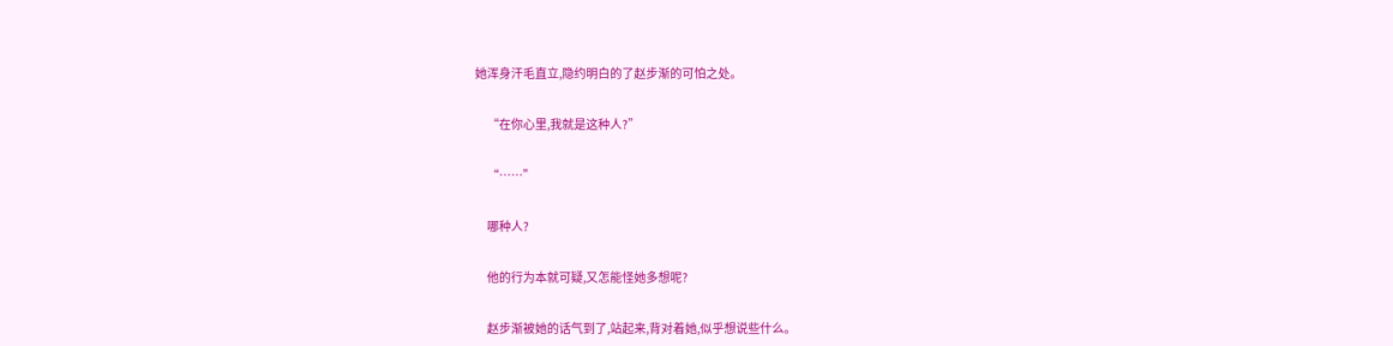她浑身汗毛直立,隐约明白的了赵步渐的可怕之处。


    “在你心里,我就是这种人?”


    “……”


    哪种人?


    他的行为本就可疑,又怎能怪她多想呢?


    赵步渐被她的话气到了,站起来,背对着她,似乎想说些什么。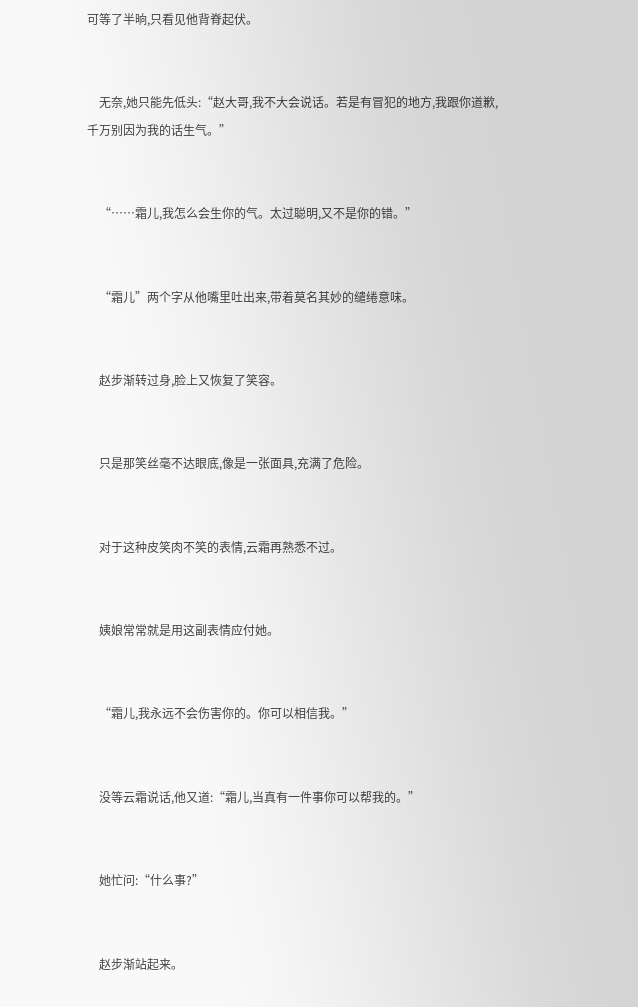可等了半晌,只看见他背脊起伏。


    无奈,她只能先低头:“赵大哥,我不大会说话。若是有冒犯的地方,我跟你道歉,千万别因为我的话生气。”


    “……霜儿,我怎么会生你的气。太过聪明,又不是你的错。”


    “霜儿”两个字从他嘴里吐出来,带着莫名其妙的缱绻意味。


    赵步渐转过身,脸上又恢复了笑容。


    只是那笑丝毫不达眼底,像是一张面具,充满了危险。


    对于这种皮笑肉不笑的表情,云霜再熟悉不过。


    姨娘常常就是用这副表情应付她。


    “霜儿,我永远不会伤害你的。你可以相信我。”


    没等云霜说话,他又道:“霜儿,当真有一件事你可以帮我的。”


    她忙问:“什么事?”


    赵步渐站起来。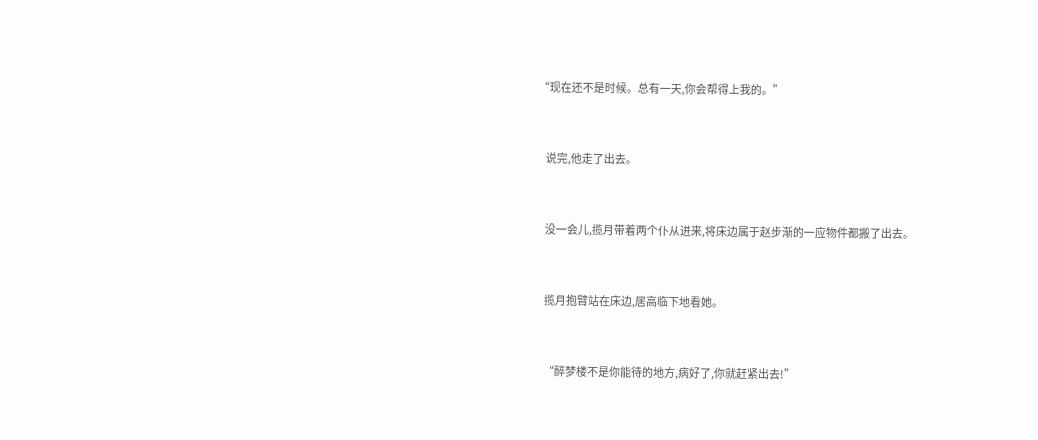“现在还不是时候。总有一天,你会帮得上我的。”


    说完,他走了出去。


    没一会儿,揽月带着两个仆从进来,将床边属于赵步渐的一应物件都搬了出去。


    揽月抱臂站在床边,居高临下地看她。


    “醉梦楼不是你能待的地方,病好了,你就赶紧出去!”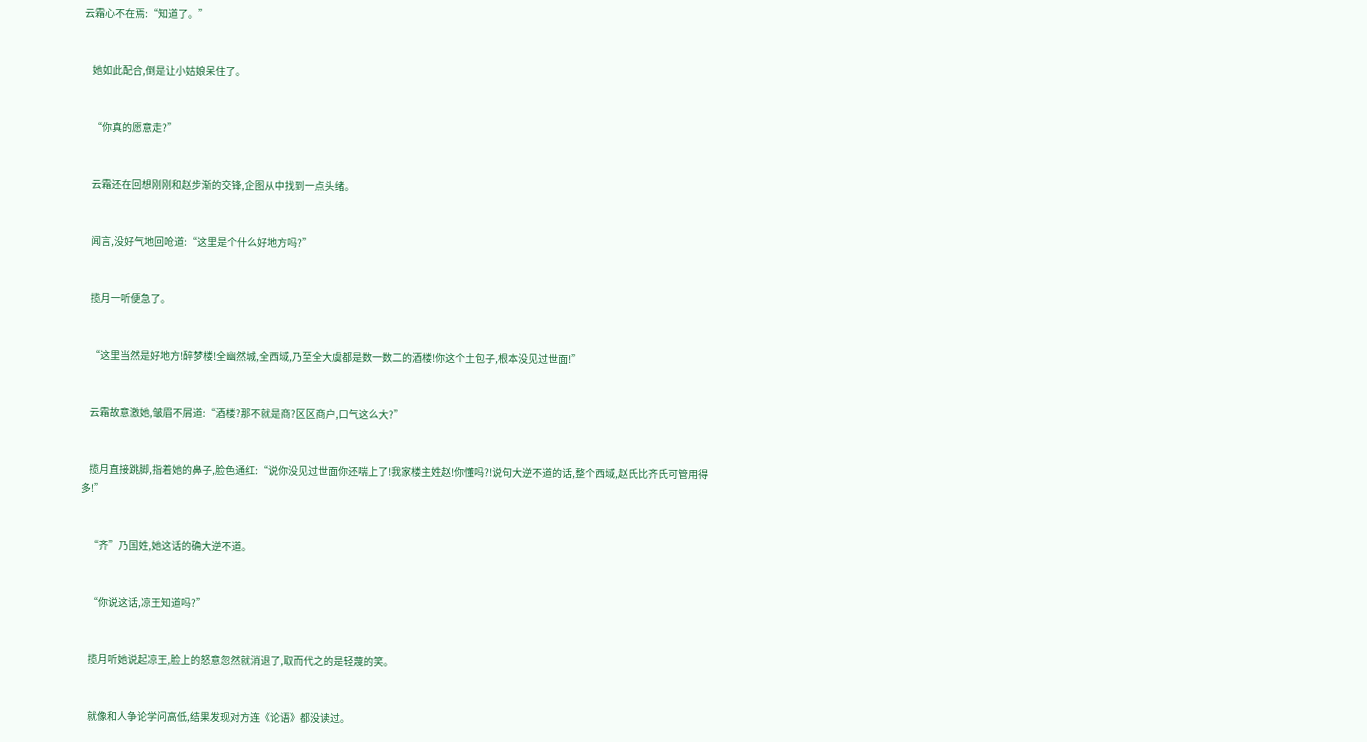云霜心不在焉:“知道了。”


    她如此配合,倒是让小姑娘呆住了。


    “你真的愿意走?”


    云霜还在回想刚刚和赵步渐的交锋,企图从中找到一点头绪。


    闻言,没好气地回呛道:“这里是个什么好地方吗?”


    揽月一听便急了。


    “这里当然是好地方!醉梦楼!全幽然城,全西域,乃至全大虞都是数一数二的酒楼!你这个土包子,根本没见过世面!”


    云霜故意激她,皱眉不屑道:“酒楼?那不就是商?区区商户,口气这么大?”


    揽月直接跳脚,指着她的鼻子,脸色通红:“说你没见过世面你还喘上了!我家楼主姓赵!你懂吗?!说句大逆不道的话,整个西域,赵氏比齐氏可管用得多!”


    “齐”乃国姓,她这话的确大逆不道。


    “你说这话,凉王知道吗?”


    揽月听她说起凉王,脸上的怒意忽然就消退了,取而代之的是轻蔑的笑。


    就像和人争论学问高低,结果发现对方连《论语》都没读过。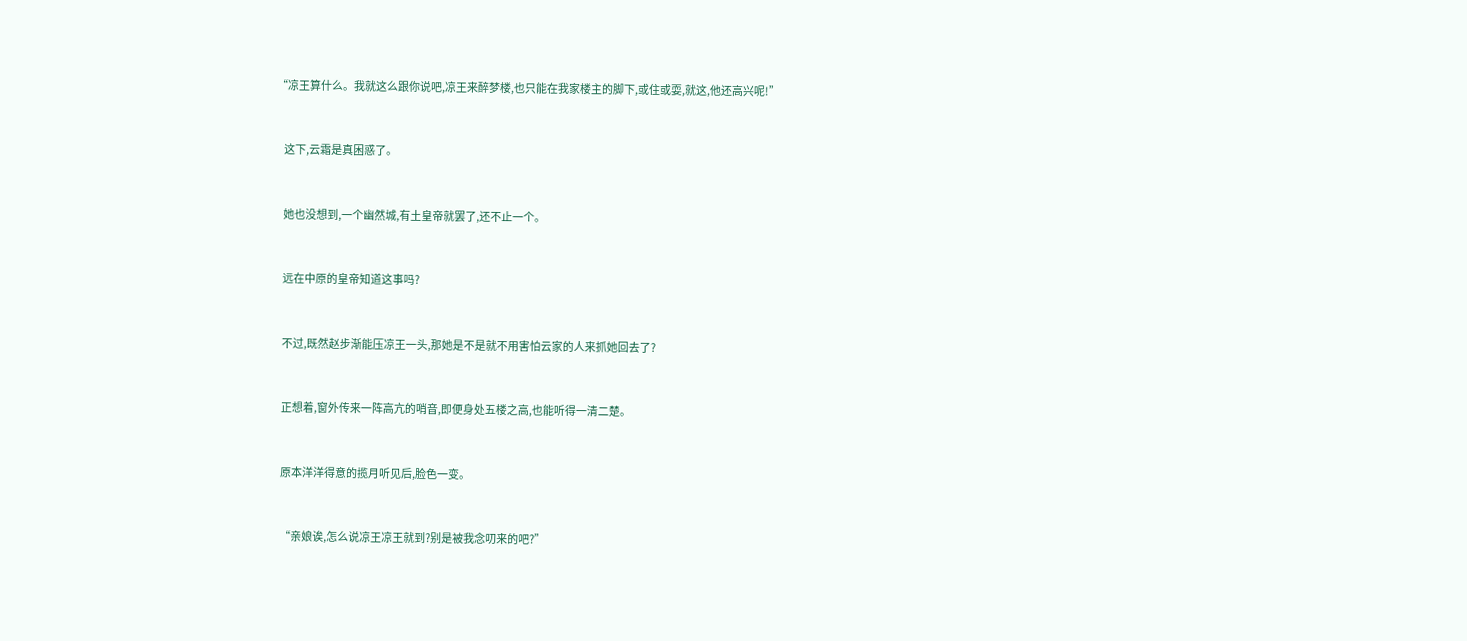“凉王算什么。我就这么跟你说吧,凉王来醉梦楼,也只能在我家楼主的脚下,或住或耍,就这,他还高兴呢!”


    这下,云霜是真困惑了。


    她也没想到,一个幽然城,有土皇帝就罢了,还不止一个。


    远在中原的皇帝知道这事吗?


    不过,既然赵步渐能压凉王一头,那她是不是就不用害怕云家的人来抓她回去了?


    正想着,窗外传来一阵高亢的哨音,即便身处五楼之高,也能听得一清二楚。


    原本洋洋得意的揽月听见后,脸色一变。


    “亲娘诶,怎么说凉王凉王就到?别是被我念叨来的吧?”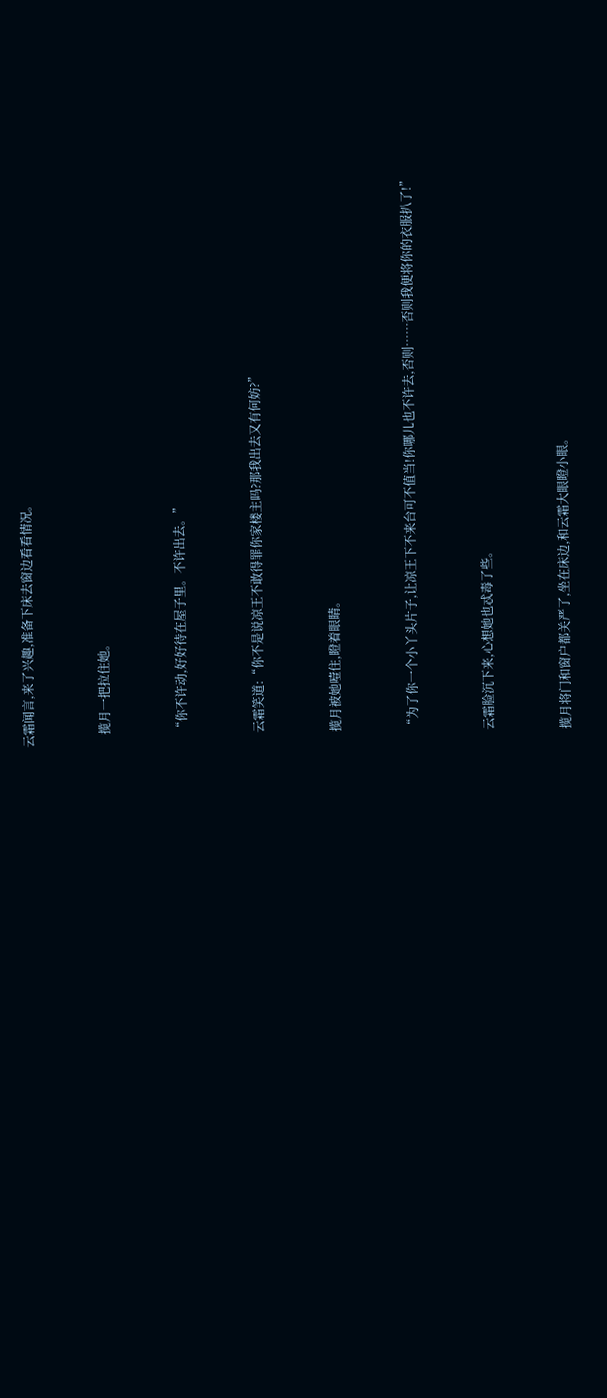云霜闻言,来了兴趣,准备下床去窗边看看情况。


    揽月一把拉住她。


    “你不许动,好好待在屋子里。不许出去。”


    云霜笑道:“你不是说凉王不敢得罪你家楼主吗?那我出去又有何妨?”


    揽月被她噎住,瞪着眼睛。


    “为了你一个小丫头片子,让凉王下不来台可不值当!你哪儿也不许去,否则……否则我便将你的衣服扒了!”


    云霜脸沉下来,心想她也忒毒了些。


    揽月将门和窗户都关严了,坐在床边,和云霜大眼瞪小眼。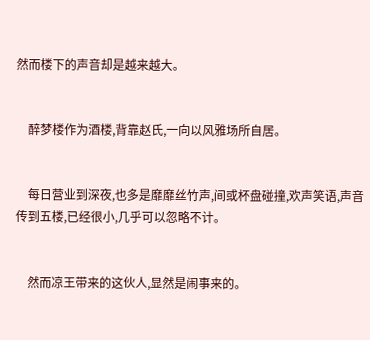然而楼下的声音却是越来越大。


    醉梦楼作为酒楼,背靠赵氏,一向以风雅场所自居。


    每日营业到深夜,也多是靡靡丝竹声,间或杯盘碰撞,欢声笑语,声音传到五楼,已经很小,几乎可以忽略不计。


    然而凉王带来的这伙人,显然是闹事来的。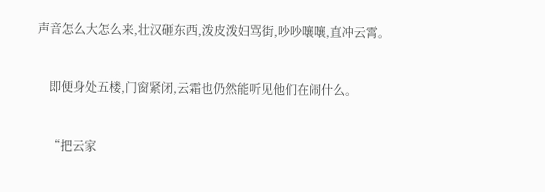声音怎么大怎么来,壮汉砸东西,泼皮泼妇骂街,吵吵嚷嚷,直冲云霄。


    即便身处五楼,门窗紧闭,云霜也仍然能听见他们在闹什么。


    “把云家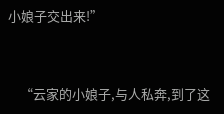小娘子交出来!”


    “云家的小娘子,与人私奔,到了这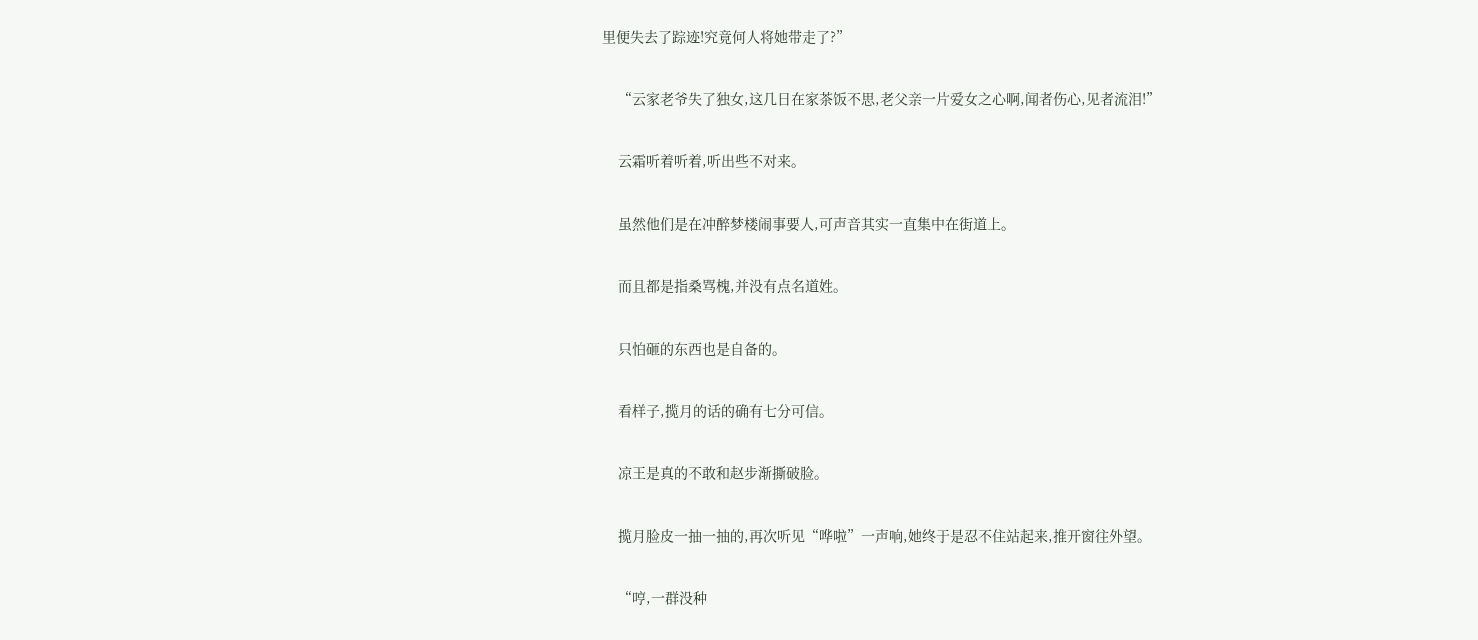里便失去了踪迹!究竟何人将她带走了?”


    “云家老爷失了独女,这几日在家茶饭不思,老父亲一片爱女之心啊,闻者伤心,见者流泪!”


    云霜听着听着,听出些不对来。


    虽然他们是在冲醉梦楼闹事要人,可声音其实一直集中在街道上。


    而且都是指桑骂槐,并没有点名道姓。


    只怕砸的东西也是自备的。


    看样子,揽月的话的确有七分可信。


    凉王是真的不敢和赵步渐撕破脸。


    揽月脸皮一抽一抽的,再次听见“哗啦”一声响,她终于是忍不住站起来,推开窗往外望。


    “哼,一群没种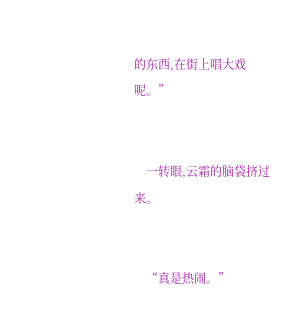的东西,在街上唱大戏呢。”


    一转眼,云霜的脑袋挤过来。


    “真是热闹。”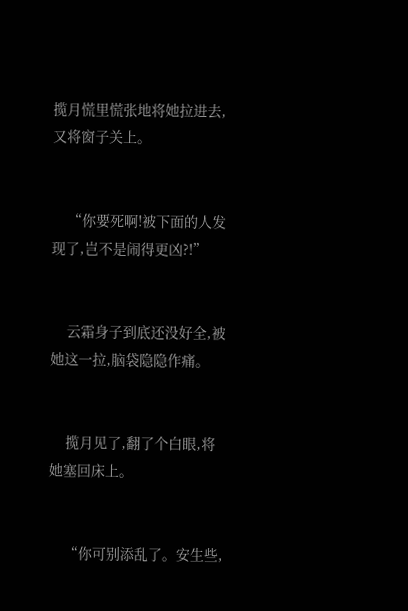揽月慌里慌张地将她拉进去,又将窗子关上。


    “你要死啊!被下面的人发现了,岂不是闹得更凶?!”


    云霜身子到底还没好全,被她这一拉,脑袋隐隐作痛。


    揽月见了,翻了个白眼,将她塞回床上。


    “你可别添乱了。安生些,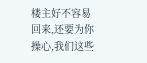楼主好不容易回来,还要为你操心,我们这些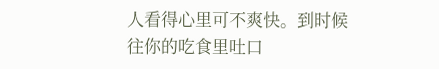人看得心里可不爽快。到时候往你的吃食里吐口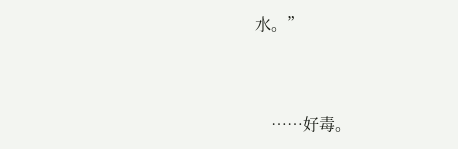水。”


    ……好毒。